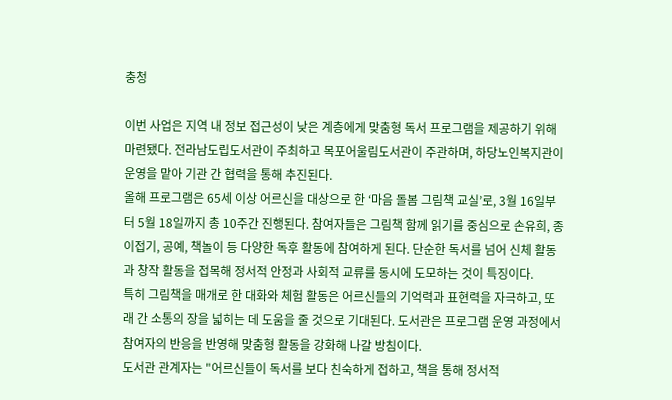충청

이번 사업은 지역 내 정보 접근성이 낮은 계층에게 맞춤형 독서 프로그램을 제공하기 위해 마련됐다. 전라남도립도서관이 주최하고 목포어울림도서관이 주관하며, 하당노인복지관이 운영을 맡아 기관 간 협력을 통해 추진된다.
올해 프로그램은 65세 이상 어르신을 대상으로 한 ‘마음 돌봄 그림책 교실’로, 3월 16일부터 5월 18일까지 총 10주간 진행된다. 참여자들은 그림책 함께 읽기를 중심으로 손유희, 종이접기, 공예, 책놀이 등 다양한 독후 활동에 참여하게 된다. 단순한 독서를 넘어 신체 활동과 창작 활동을 접목해 정서적 안정과 사회적 교류를 동시에 도모하는 것이 특징이다.
특히 그림책을 매개로 한 대화와 체험 활동은 어르신들의 기억력과 표현력을 자극하고, 또래 간 소통의 장을 넓히는 데 도움을 줄 것으로 기대된다. 도서관은 프로그램 운영 과정에서 참여자의 반응을 반영해 맞춤형 활동을 강화해 나갈 방침이다.
도서관 관계자는 "어르신들이 독서를 보다 친숙하게 접하고, 책을 통해 정서적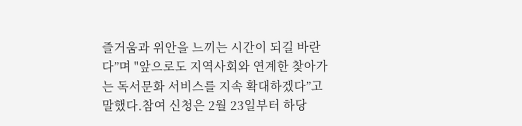즐거움과 위안을 느끼는 시간이 되길 바란다”며 "앞으로도 지역사회와 연계한 찾아가는 독서문화 서비스를 지속 확대하겠다”고 말했다.참여 신청은 2월 23일부터 하당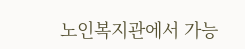노인복지관에서 가능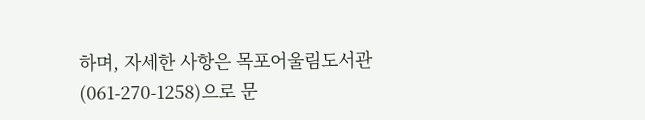하며, 자세한 사항은 목포어울림도서관(061-270-1258)으로 문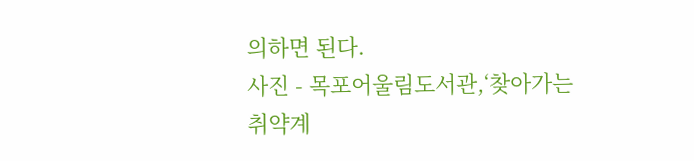의하면 된다.
사진 - 목포어울림도서관,‘찾아가는 취약계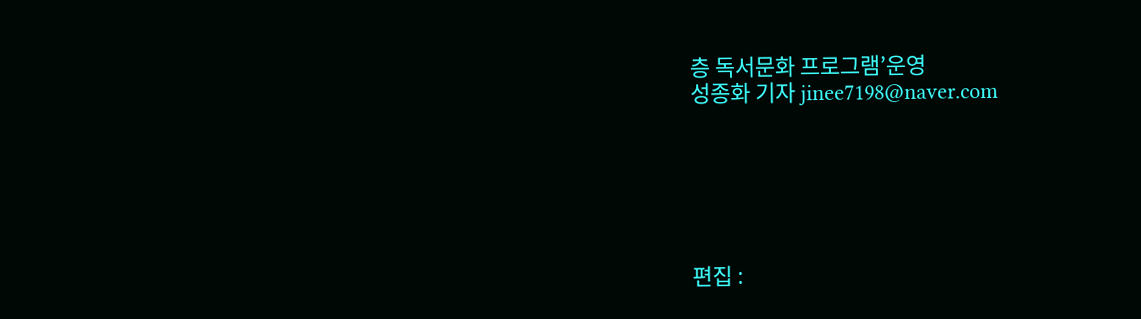층 독서문화 프로그램’운영
성종화 기자 jinee7198@naver.com






편집 :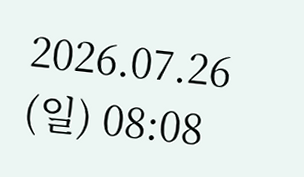2026.07.26 (일) 08:08